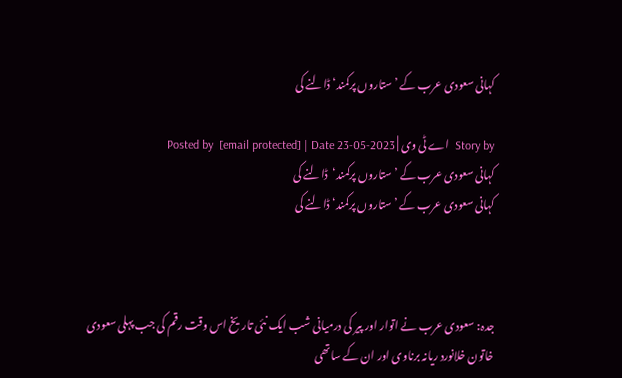کہانی سعودی عرب کے ’ستاروں پرکمند‘ ڈالنے کی

Story by  اے ٹی وی | Posted by  [email protected] | Date 23-05-2023
کہانی سعودی عرب کے ’ستاروں پرکمند‘  ڈالنے کی
کہانی سعودی عرب کے ’ستاروں پرکمند‘ ڈالنے کی



جدہ: سعودی عرب نے اتوار اور پیر کی درمیانی شب ایک نئی تاریخ اس وقت رقم کی جب پہلی سعودی خاتون خلانورد ریانہ برناوی اور ان کے ساتھی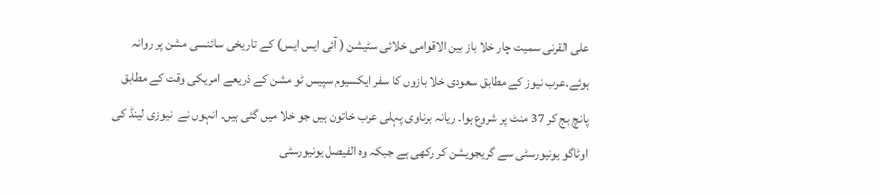علی القرنی سمیت چار خلا باز بین الاقوامی خلائی سٹیشن ( آئی ایس ایس) کے تاریخی سائنسی مشن پر روانہ ہوئے۔عرب نیوز کے مطابق سعودی خلا بازوں کا سفر ایکسیوم سپیس ٹو مشن کے ذریعے امریکی وقت کے مطابق پانچ بج کر 37 منٹ پر شروع ہوا۔ ریانہ برناوی پہلی عرب خاتون ہیں جو خلا میں گئی ہیں۔ انہوں نے  نیوزی لینڈ کی اوٹاگو یونیورسٹی سے گریجویشن کر رکھی ہے جبکہ وہ الفیصل یونیورسٹی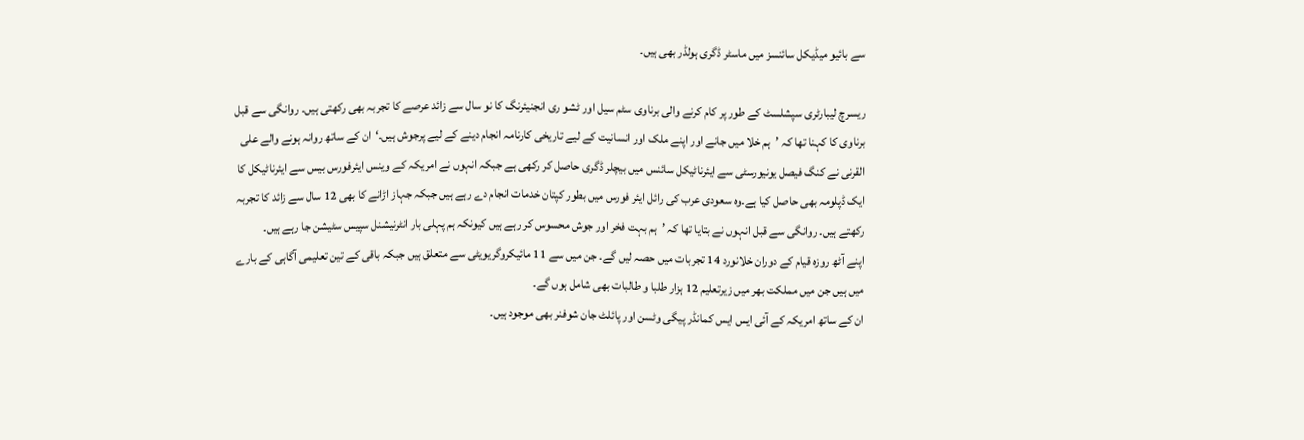سے بائیو میڈیکل سائنسز میں ماسٹر ڈگری ہولڈر بھی ہیں۔

ریسرچ لیبارٹری سپشلسٹ کے طور پر کام کرنے والی برناوی سٹم سیل اور ٹشو ری انجنیئرنگ کا نو سال سے زائد عرصے کا تجربہ بھی رکھتی ہیں۔ روانگی سے قبل برناوی کا کہنا تھا کہ ’ہم خلا میں جانے اور اپنے ملک اور انسانیت کے لیے تاریخی کارنامہ انجام دینے کے لیے پرجوش ہیں۔‘ان کے ساتھ روانہ ہونے والے علی القرنی نے کنگ فیصل یونیورسٹی سے ایئرناٹیکل سائنس میں بیچلر ڈگری حاصل کر رکھی ہے جبکہ انہوں نے امریکہ کے وینس ایئرفورس بیس سے ایئرناٹیکل کا ایک ڈپلومہ بھی حاصل کیا ہے۔وہ سعودی عرب کی رائل ایئر فورس میں بطور کپتان خدمات انجام دے رہے ہیں جبکہ جہاز اڑانے کا بھی 12 سال سے زائد کا تجربہ رکھتے ہیں۔ روانگی سے قبل انہوں نے بتایا تھا کہ ’ہم بہت فخر اور جوش محسوس کر رہے ہیں کیونکہ ہم پہلی بار انٹرنیشنل سپیس سٹیشن جا رہے ہیں۔
اپنے آٹھ روزہ قیام کے دوران خلانورد 14 تجربات میں حصہ لیں گے۔ جن میں سے 11 مائیکروگریویٹی سے متعلق ہیں جبکہ باقی کے تین تعلیمی آگاہی کے بارے میں ہیں جن میں مملکت بھر میں زیرتعلیم 12 ہزار طلبا و طالبات بھی شامل ہوں گے۔
ان کے ساتھ امریکہ کے آئی ایس ایس کمانڈر پیگی وٹسن اور پائلٹ جان شوفنر بھی موجود ہیں۔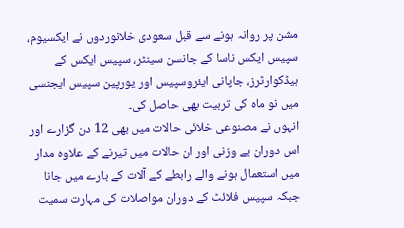مشن پر روانہ ہونے سے قبل سعودی خلانوردوں نے ایکسیوم، سپیس ایکس ناسا کے جانسن سینٹر، سپیس ایکس کے ہیڈکوارٹرز، جاپانی ایئروسپیس اور یورپین سپیس ایجنسی میں نو ماہ کی تربیت بھی حاصل کی۔
انہوں نے مصنوعی خلائی حالات میں بھی 12 دن گزارے اور اس دوران بے وزنی اور ان حالات میں تیرنے کے علاوہ مدار میں استعمال ہونے والے رابطے کے آلات کے بارے میں جانا جبکہ سپیس فلائٹ کے دوران مواصلات کی مہارت سمیت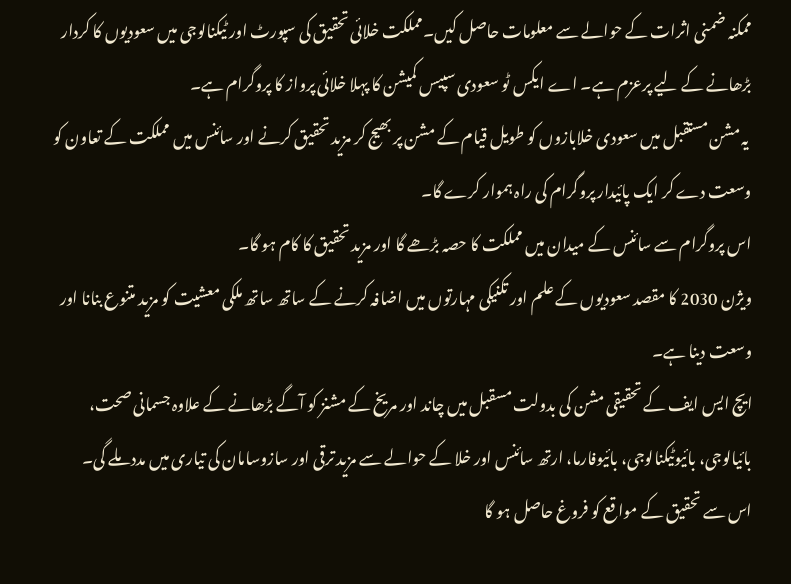ممکنہ ضمنی اثرات کے حوالے سے معلومات حاصل کیں۔مملکت خلائی تحقیق کی سپورٹ اور ٹیکنالوجی میں سعودیوں کا کردار بڑھانے کے لیے پرعزم ہے۔ اے ایکس ٹو سعودی سپیس کمیشن کا پہلا خلائی پرواز کا پروگرام ہے۔
 یہ مشن مستقبل میں سعودی خلابازوں کو طویل قیام کے مشن پر بھیج کر مزید تحقیق کرنے اور سائنس میں مملکت کے تعاون کو وسعت دے کر ایک پائیدار پروگرام کی راہ ہموار کرے گا۔
اس پروگرام سے سائنس کے میدان میں مملکت کا حصہ بڑھے گا اور مزید تحقیق کا کام ہو گا۔
ویژن 2030 کا مقصد سعودیوں کے علم اور تکنیکی مہارتوں میں اضافہ کرنے کے ساتھ ساتھ ملکی معشیت کو مزید متنوع بنانا اور وسعت دینا ہے۔
ایچ ایس ایف کے تحقیقی مشن کی بدولت مسقبل میں چاند اور مریخ کے مشنز کو آگے بڑھانے کے علاوہ جسمانی صحت، بائیالوجی، بائیوٹیکنالوجی، بائیوفارما، ارتھ سائنس اور خلا کے حوالے سے مزید ترقی اور سازوسامان کی تیاری میں مدد ملے گی۔
اس سے تحقیق کے مواقع کو فروغ حاصل ہو گا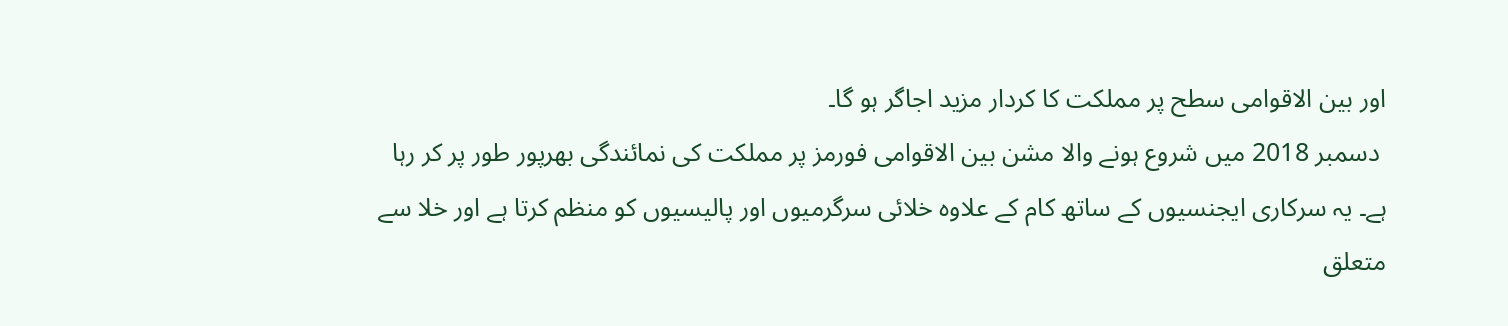اور بین الاقوامی سطح پر مملکت کا کردار مزید اجاگر ہو گا۔
 دسمبر 2018 میں شروع ہونے والا مشن بین الاقوامی فورمز پر مملکت کی نمائندگی بھرپور طور پر کر رہا ہے۔ یہ سرکاری ایجنسیوں کے ساتھ کام کے علاوہ خلائی سرگرمیوں اور پالیسیوں کو منظم کرتا ہے اور خلا سے متعلق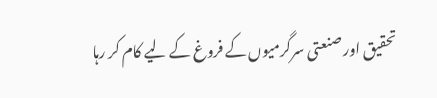تحقیق اور صنعتی سرگرمیوں کے فروغ کے لیے کام کر رہا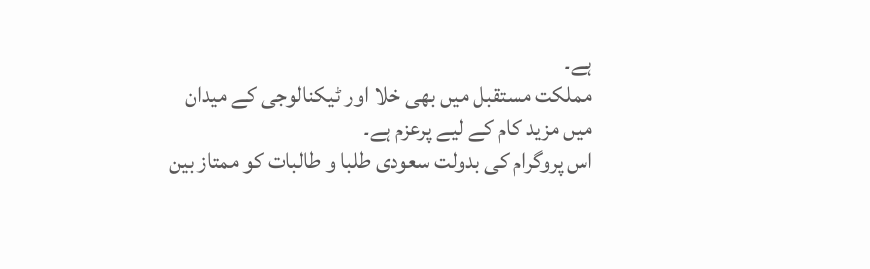ہے۔
مملکت مستقبل میں بھی خلا اور ٹیکنالوجی کے میدان میں مزید کام کے لیے پرعزم ہے۔
اس پروگرام کی بدولت سعودی طلبا و طالبات کو ممتاز بین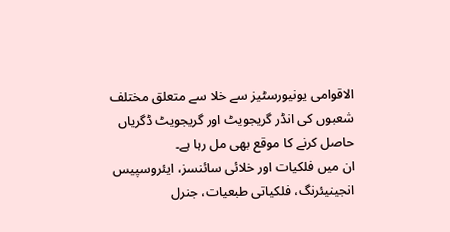الاقوامی یونیورسٹیز سے خلا سے متعلق مختلف شعبوں کی انڈر گریجویٹ اور گریجویٹ ڈگریاں حاصل کرنے کا موقع بھی مل رہا ہے۔
ان میں فلکیات اور خلائی سائنسز، ایئروسپیس انجینیئرنگ، فلکیاتی طبعیات، جنرل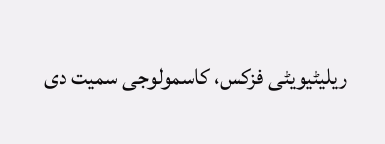ریلیٹیویٹی فزکس، کاسمولوجی سمیت دی